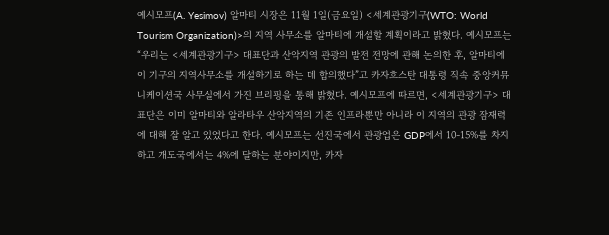예시모프(A. Yesimov) 알마티 시장은 11월 1일(금요일) <세계관광기구(WTO: World Tourism Organization)>의 지역 사무소를 알마티에 개설할 계획이라고 밝혔다. 예시모프는 “우리는 <세계관광기구> 대표단과 산악지역 관광의 발전 전망에 관해 논의한 후, 알마티에 이 기구의 지역사무소를 개설하기로 하는 데 합의했다”고 카자흐스탄 대통령 직속 중앙커뮤니케이션국 사무실에서 가진 브리핑을 통해 밝혔다. 예시모프에 따르면, <세계관광기구> 대표단은 이미 알마티와 알라타우 산악지역의 기존 인프라뿐만 아니라 이 지역의 관광 잠재력에 대해 잘 알고 있었다고 한다. 예시모프는 선진국에서 관광업은 GDP에서 10-15%를 차지하고 개도국에서는 4%에 달하는 분야이지만, 카자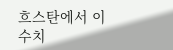흐스탄에서 이 수치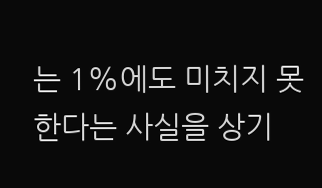는 1%에도 미치지 못한다는 사실을 상기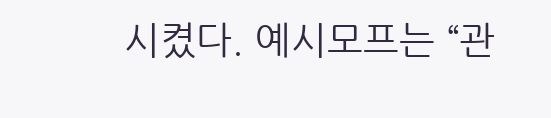시켰다. 예시모프는 “관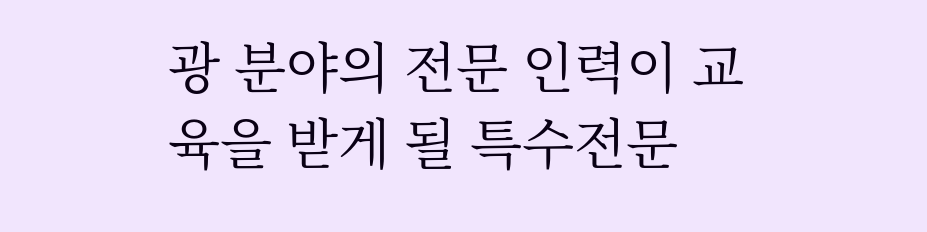광 분야의 전문 인력이 교육을 받게 될 특수전문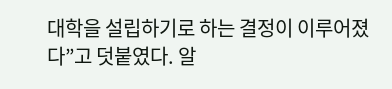대학을 설립하기로 하는 결정이 이루어졌다”고 덧붙였다. 알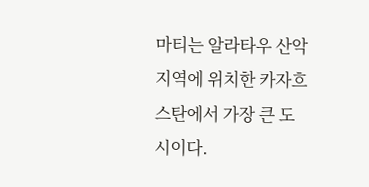마티는 알라타우 산악지역에 위치한 카자흐스탄에서 가장 큰 도시이다.